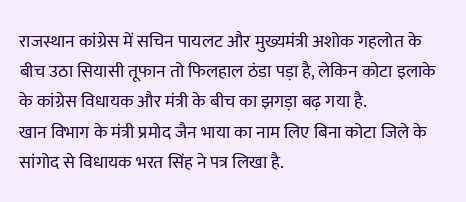राजस्थान कांग्रेस में सचिन पायलट और मुख्यमंत्री अशोक गहलोत के बीच उठा सियासी तूफान तो फिलहाल ठंडा पड़ा है, लेकिन कोटा इलाके के कांग्रेस विधायक और मंत्री के बीच का झगड़ा बढ़ गया है.
खान विभाग के मंत्री प्रमोद जैन भाया का नाम लिए बिना कोटा जिले के सांगोद से विधायक भरत सिंह ने पत्र लिखा है.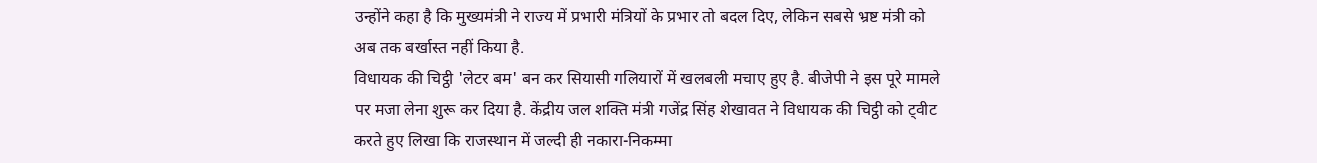उन्होंने कहा है कि मुख्यमंत्री ने राज्य में प्रभारी मंत्रियों के प्रभार तो बदल दिए, लेकिन सबसे भ्रष्ट मंत्री को अब तक बर्खास्त नहीं किया है.
विधायक की चिट्ठी 'लेटर बम' बन कर सियासी गलियारों में खलबली मचाए हुए है. बीजेपी ने इस पूरे मामले पर मजा लेना शुरू कर दिया है. केंद्रीय जल शक्ति मंत्री गजेंद्र सिंह शेखावत ने विधायक की चिट्ठी को ट्वीट करते हुए लिखा कि राजस्थान में जल्दी ही नकारा-निकम्मा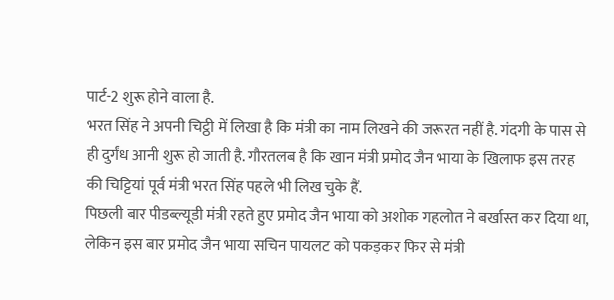पार्ट-2 शुरू होने वाला है.
भरत सिंह ने अपनी चिट्ठी में लिखा है कि मंत्री का नाम लिखने की जरूरत नहीं है. गंदगी के पास से ही दुर्गंध आनी शुरू हो जाती है. गौरतलब है कि खान मंत्री प्रमोद जैन भाया के खिलाफ इस तरह की चिट्टियां पूर्व मंत्री भरत सिंह पहले भी लिख चुके हैं.
पिछली बार पीडब्ल्यूडी मंत्री रहते हुए प्रमोद जैन भाया को अशोक गहलोत ने बर्खास्त कर दिया था, लेकिन इस बार प्रमोद जैन भाया सचिन पायलट को पकड़कर फिर से मंत्री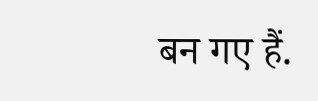बन गए हैं.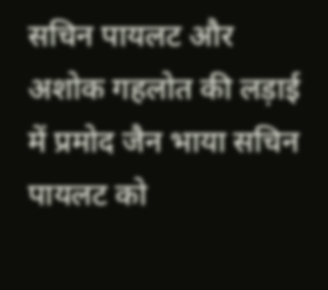सचिन पायलट और अशोक गहलोत की लड़ाई में प्रमोद जैन भाया सचिन पायलट को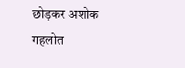छोड़कर अशोक गहलोत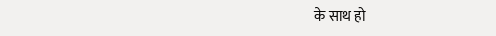के साथ हो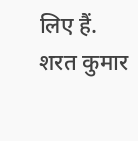लिए हैं.
शरत कुमार